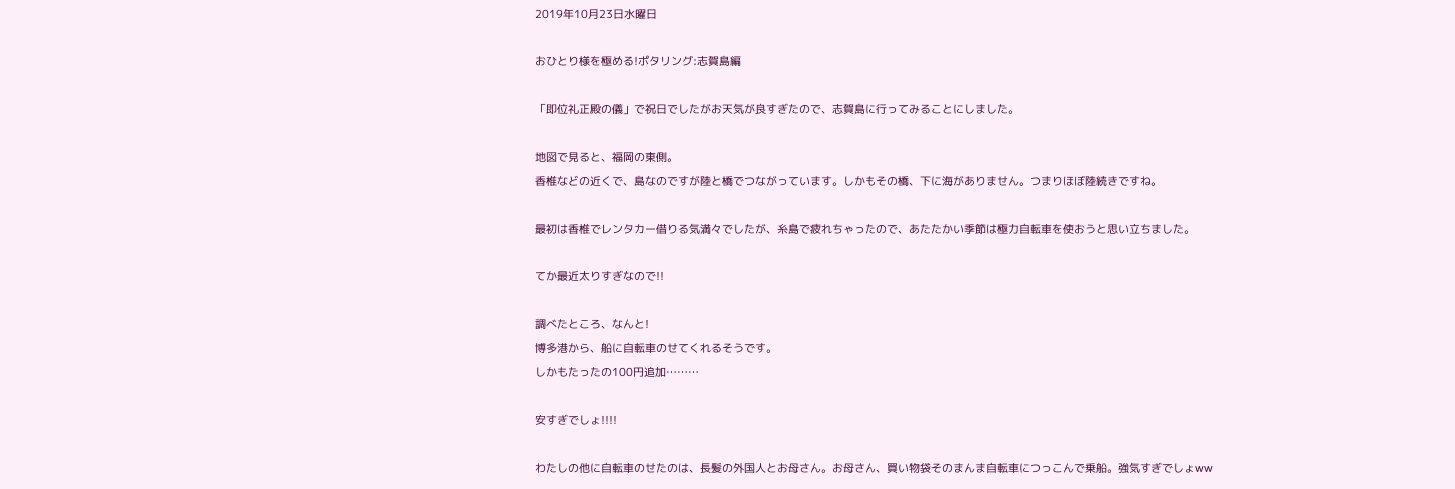2019年10月23日水曜日

おひとり様を極める!ポタリング:志賀島編

「即位礼正殿の儀」で祝日でしたがお天気が良すぎたので、志賀島に行ってみることにしました。

地図で見ると、福岡の東側。
香椎などの近くで、島なのですが陸と橋でつながっています。しかもその橋、下に海がありません。つまりほぼ陸続きですね。

最初は香椎でレンタカー借りる気満々でしたが、糸島で疲れちゃったので、あたたかい季節は極力自転車を使おうと思い立ちました。

てか最近太りすぎなので!!

調べたところ、なんと!
博多港から、船に自転車のせてくれるそうです。
しかもたったの100円追加………

安すぎでしょ!!!!

わたしの他に自転車のせたのは、長髪の外国人とお母さん。お母さん、買い物袋そのまんま自転車につっこんで乗船。強気すぎでしょww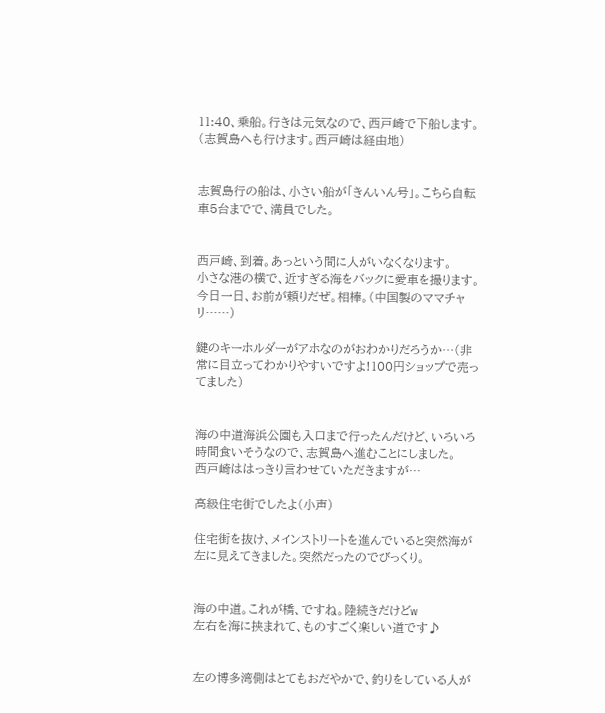11:40、乗船。行きは元気なので、西戸崎で下船します。(志賀島へも行けます。西戸崎は経由地)


志賀島行の船は、小さい船が「きんいん号」。こちら自転車5台までで、満員でした。


西戸崎、到着。あっという間に人がいなくなります。
小さな港の横で、近すぎる海をバックに愛車を撮ります。
今日一日、お前が頼りだぜ。相棒。(中国製のママチャリ……)

鍵のキーホルダーがアホなのがおわかりだろうか…(非常に目立ってわかりやすいですよ!100円ショップで売ってました)


海の中道海浜公園も入口まで行ったんだけど、いろいろ時間食いそうなので、志賀島へ進むことにしました。
西戸崎ははっきり言わせていただきますが…

高級住宅街でしたよ(小声)

住宅街を抜け、メインストリートを進んでいると突然海が左に見えてきました。突然だったのでびっくり。


海の中道。これが橋、ですね。陸続きだけどw
左右を海に挟まれて、ものすごく楽しい道です♪


左の博多湾側はとてもおだやかで、釣りをしている人が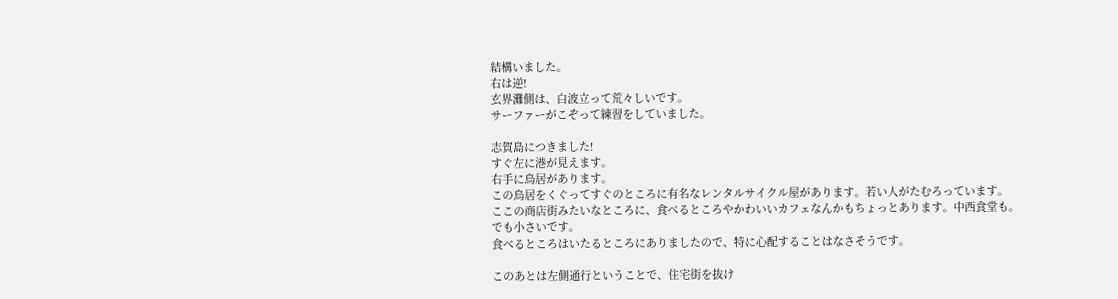結構いました。
右は逆!
玄界灘側は、白波立って荒々しいです。
サーファーがこぞって練習をしていました。

志賀島につきました!
すぐ左に港が見えます。
右手に鳥居があります。
この鳥居をくぐってすぐのところに有名なレンタルサイクル屋があります。若い人がたむろっています。
ここの商店街みたいなところに、食べるところやかわいいカフェなんかもちょっとあります。中西食堂も。
でも小さいです。
食べるところはいたるところにありましたので、特に心配することはなさそうです。

このあとは左側通行ということで、住宅街を抜け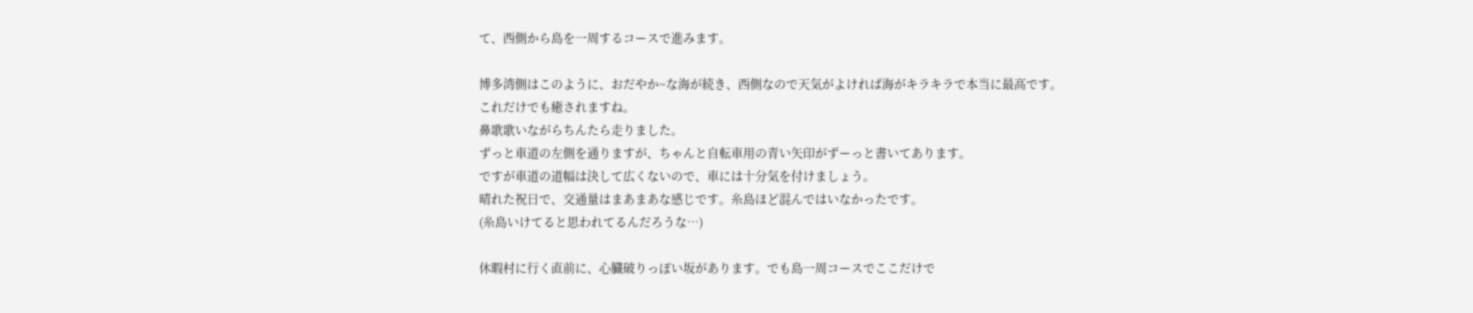て、西側から島を一周するコースで進みます。

博多湾側はこのように、おだやか~な海が続き、西側なので天気がよければ海がキラキラで本当に最高です。
これだけでも癒されますね。
鼻歌歌いながらちんたら走りました。
ずっと車道の左側を通りますが、ちゃんと自転車用の青い矢印がずーっと書いてあります。
ですが車道の道幅は決して広くないので、車には十分気を付けましょう。
晴れた祝日で、交通量はまあまあな感じです。糸島ほど混んではいなかったです。
(糸島いけてると思われてるんだろうな…)

休暇村に行く直前に、心臓破りっぽい坂があります。でも島一周コースでここだけで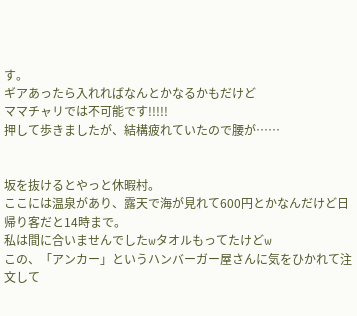す。
ギアあったら入れればなんとかなるかもだけど
ママチャリでは不可能です!!!!!
押して歩きましたが、結構疲れていたので腰が……


坂を抜けるとやっと休暇村。
ここには温泉があり、露天で海が見れて600円とかなんだけど日帰り客だと14時まで。
私は間に合いませんでしたwタオルもってたけどw
この、「アンカー」というハンバーガー屋さんに気をひかれて注文して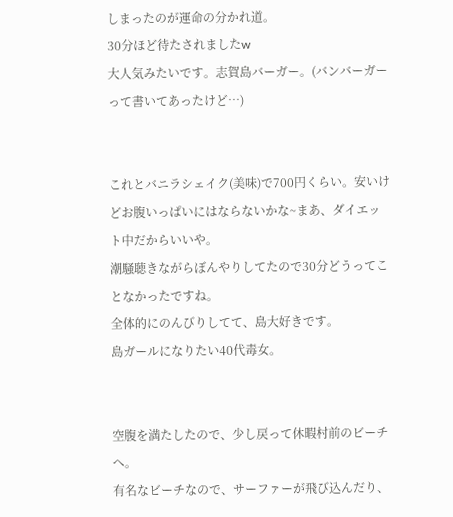しまったのが運命の分かれ道。
30分ほど待たされましたw
大人気みたいです。志賀島バーガー。(バンバーガーって書いてあったけど…)


これとバニラシェイク(美味)で700円くらい。安いけどお腹いっぱいにはならないかな~まあ、ダイエット中だからいいや。
潮騒聴きながらぼんやりしてたので30分どうってことなかったですね。
全体的にのんびりしてて、島大好きです。
島ガールになりたい40代毒女。


空腹を満たしたので、少し戻って休暇村前のビーチへ。
有名なビーチなので、サーファーが飛び込んだり、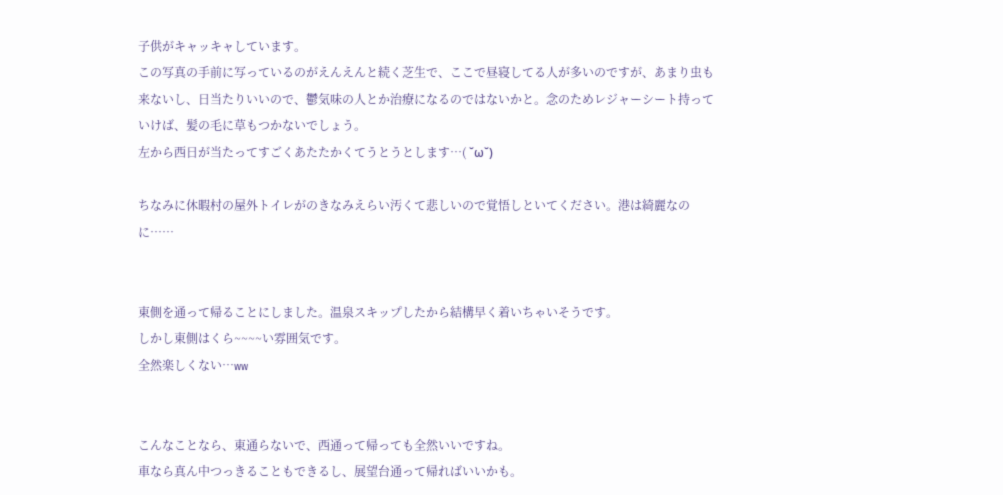子供がキャッキャしています。
この写真の手前に写っているのがえんえんと続く芝生で、ここで昼寝してる人が多いのですが、あまり虫も来ないし、日当たりいいので、鬱気味の人とか治療になるのではないかと。念のためレジャーシート持っていけば、髪の毛に草もつかないでしょう。
左から西日が当たってすごくあたたかくてうとうとします…( ˘ω˘)

ちなみに休暇村の屋外トイレがのきなみえらい汚くて悲しいので覚悟しといてください。港は綺麗なのに……


東側を通って帰ることにしました。温泉スキップしたから結構早く着いちゃいそうです。
しかし東側はくら~~~~い雰囲気です。
全然楽しくない…ww


こんなことなら、東通らないで、西通って帰っても全然いいですね。
車なら真ん中つっきることもできるし、展望台通って帰ればいいかも。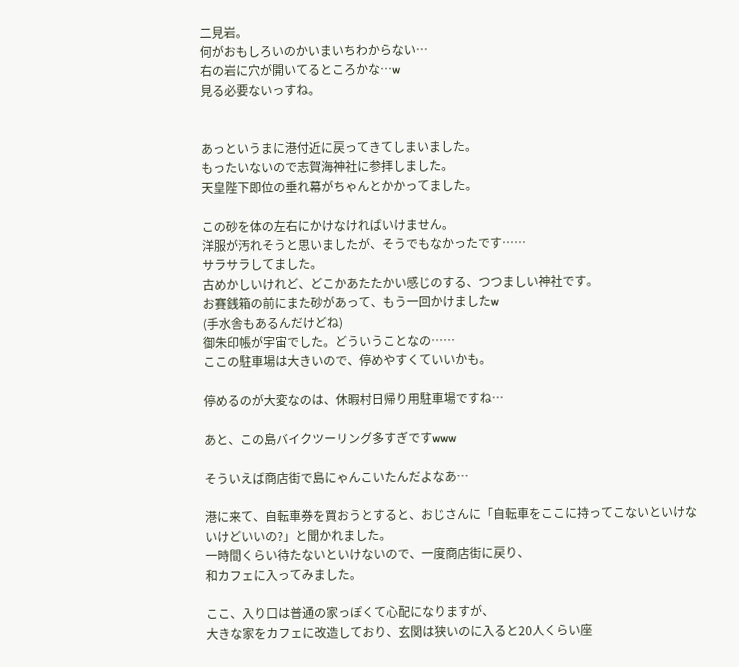二見岩。
何がおもしろいのかいまいちわからない…
右の岩に穴が開いてるところかな…w
見る必要ないっすね。


あっというまに港付近に戻ってきてしまいました。
もったいないので志賀海神社に参拝しました。
天皇陛下即位の垂れ幕がちゃんとかかってました。

この砂を体の左右にかけなければいけません。
洋服が汚れそうと思いましたが、そうでもなかったです……
サラサラしてました。
古めかしいけれど、どこかあたたかい感じのする、つつましい神社です。
お賽銭箱の前にまた砂があって、もう一回かけましたw
(手水舎もあるんだけどね)
御朱印帳が宇宙でした。どういうことなの……
ここの駐車場は大きいので、停めやすくていいかも。

停めるのが大変なのは、休暇村日帰り用駐車場ですね…

あと、この島バイクツーリング多すぎですwww

そういえば商店街で島にゃんこいたんだよなあ…

港に来て、自転車券を買おうとすると、おじさんに「自転車をここに持ってこないといけないけどいいの?」と聞かれました。
一時間くらい待たないといけないので、一度商店街に戻り、
和カフェに入ってみました。

ここ、入り口は普通の家っぽくて心配になりますが、
大きな家をカフェに改造しており、玄関は狭いのに入ると20人くらい座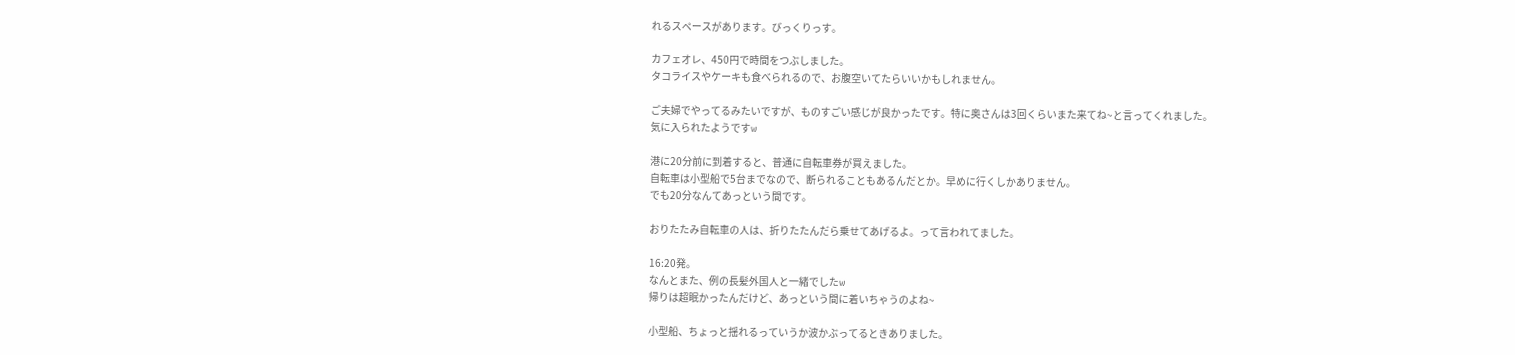れるスペースがあります。びっくりっす。

カフェオレ、450円で時間をつぶしました。
タコライスやケーキも食べられるので、お腹空いてたらいいかもしれません。

ご夫婦でやってるみたいですが、ものすごい感じが良かったです。特に奥さんは3回くらいまた来てね~と言ってくれました。
気に入られたようですw

港に20分前に到着すると、普通に自転車券が買えました。
自転車は小型船で5台までなので、断られることもあるんだとか。早めに行くしかありません。
でも20分なんてあっという間です。

おりたたみ自転車の人は、折りたたんだら乗せてあげるよ。って言われてました。

16:20発。
なんとまた、例の長髪外国人と一緒でしたw
帰りは超眠かったんだけど、あっという間に着いちゃうのよね~

小型船、ちょっと揺れるっていうか波かぶってるときありました。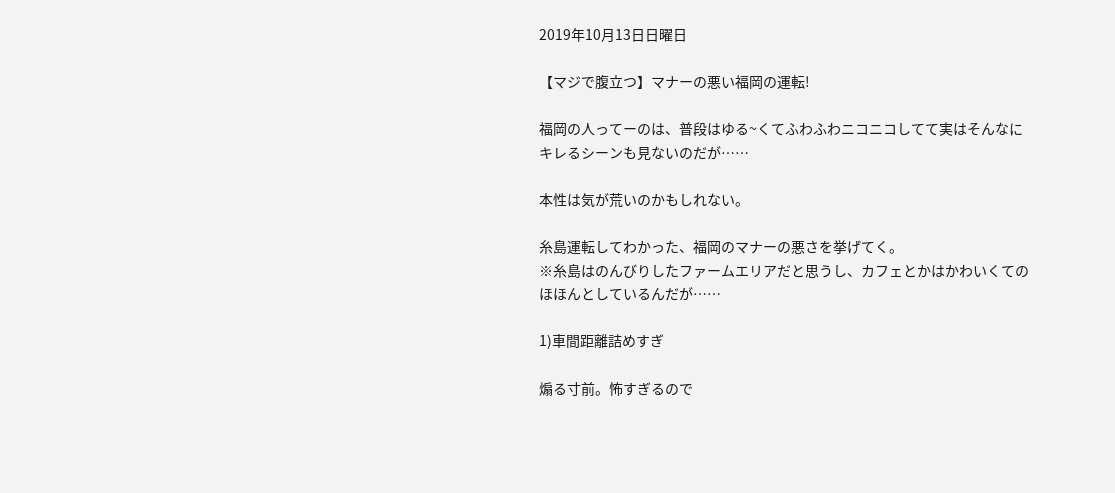2019年10月13日日曜日

【マジで腹立つ】マナーの悪い福岡の運転!

福岡の人ってーのは、普段はゆる~くてふわふわニコニコしてて実はそんなにキレるシーンも見ないのだが……

本性は気が荒いのかもしれない。

糸島運転してわかった、福岡のマナーの悪さを挙げてく。
※糸島はのんびりしたファームエリアだと思うし、カフェとかはかわいくてのほほんとしているんだが……

1)車間距離詰めすぎ

煽る寸前。怖すぎるので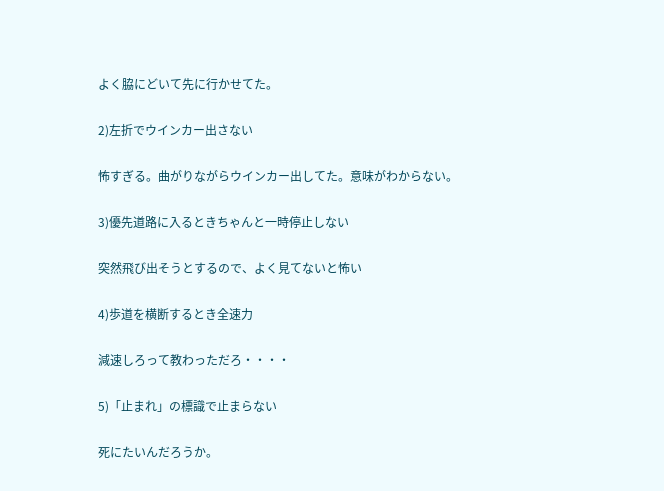よく脇にどいて先に行かせてた。

2)左折でウインカー出さない

怖すぎる。曲がりながらウインカー出してた。意味がわからない。

3)優先道路に入るときちゃんと一時停止しない

突然飛び出そうとするので、よく見てないと怖い

4)歩道を横断するとき全速力

減速しろって教わっただろ・・・・

5)「止まれ」の標識で止まらない

死にたいんだろうか。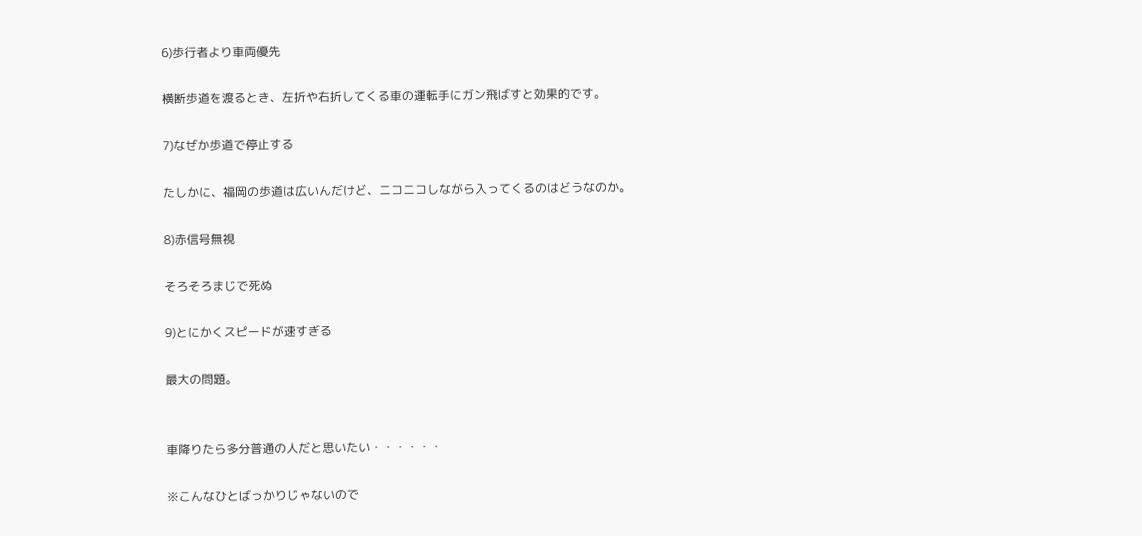6)歩行者より車両優先

横断歩道を渡るとき、左折や右折してくる車の運転手にガン飛ばすと効果的です。

7)なぜか歩道で停止する

たしかに、福岡の歩道は広いんだけど、ニコニコしながら入ってくるのはどうなのか。

8)赤信号無視

そろそろまじで死ぬ

9)とにかくスピードが速すぎる

最大の問題。


車降りたら多分普通の人だと思いたい・・・・・・

※こんなひとばっかりじゃないので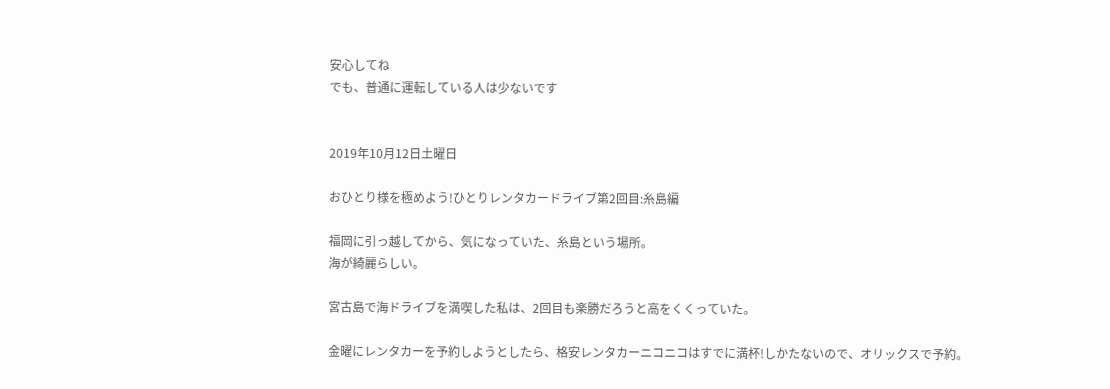安心してね
でも、普通に運転している人は少ないです


2019年10月12日土曜日

おひとり様を極めよう!ひとりレンタカードライブ第2回目:糸島編

福岡に引っ越してから、気になっていた、糸島という場所。
海が綺麗らしい。

宮古島で海ドライブを満喫した私は、2回目も楽勝だろうと高をくくっていた。

金曜にレンタカーを予約しようとしたら、格安レンタカーニコニコはすでに満杯!しかたないので、オリックスで予約。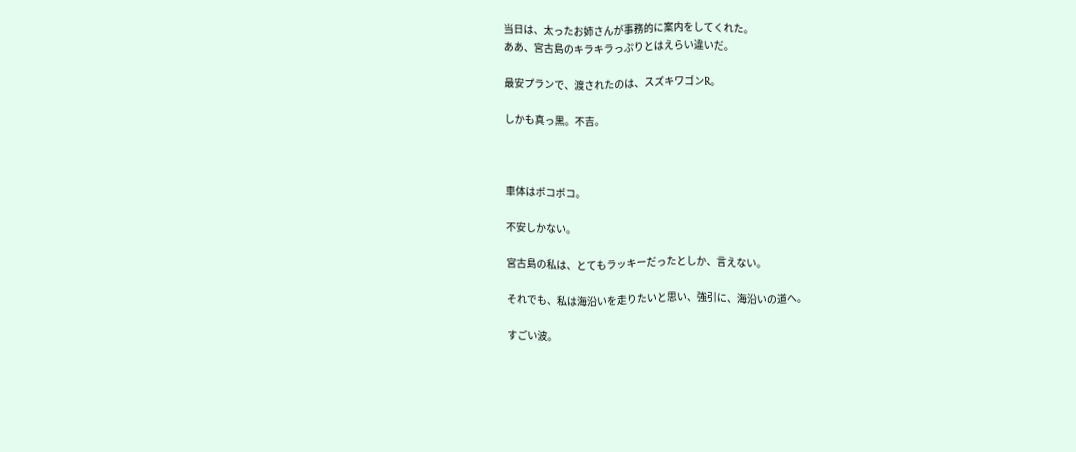当日は、太ったお姉さんが事務的に案内をしてくれた。
ああ、宮古島のキラキラっぷりとはえらい違いだ。

最安プランで、渡されたのは、スズキワゴンR。

しかも真っ黒。不吉。



車体はボコボコ。

不安しかない。

宮古島の私は、とてもラッキーだったとしか、言えない。

それでも、私は海沿いを走りたいと思い、強引に、海沿いの道へ。

すごい波。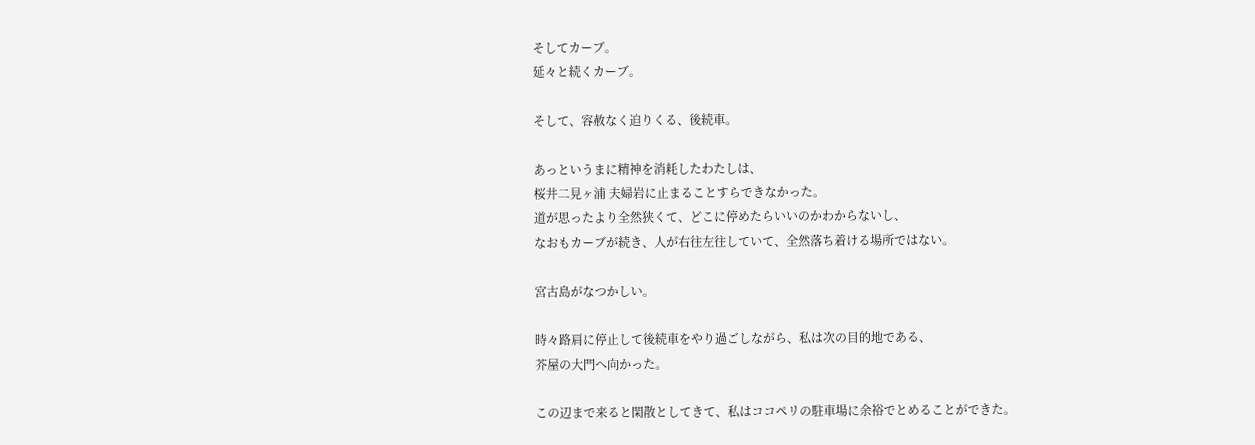そしてカーブ。
延々と続くカーブ。

そして、容赦なく迫りくる、後続車。

あっというまに精神を消耗したわたしは、
桜井二見ヶ浦 夫婦岩に止まることすらできなかった。
道が思ったより全然狭くて、どこに停めたらいいのかわからないし、
なおもカーブが続き、人が右往左往していて、全然落ち着ける場所ではない。

宮古島がなつかしい。

時々路肩に停止して後続車をやり過ごしながら、私は次の目的地である、
芥屋の大門へ向かった。

この辺まで来ると閑散としてきて、私はココペリの駐車場に余裕でとめることができた。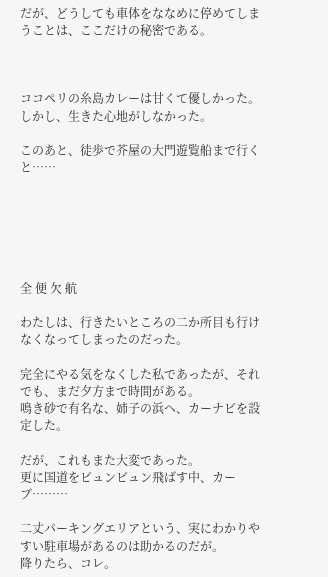だが、どうしても車体をななめに停めてしまうことは、ここだけの秘密である。



ココペリの糸島カレーは甘くて優しかった。
しかし、生きた心地がしなかった。

このあと、徒歩で芥屋の大門遊覧船まで行くと……






全 便 欠 航

わたしは、行きたいところの二か所目も行けなくなってしまったのだった。

完全にやる気をなくした私であったが、それでも、まだ夕方まで時間がある。
鳴き砂で有名な、姉子の浜へ、カーナビを設定した。

だが、これもまた大変であった。
更に国道をビュンビュン飛ばす中、カーブ………

二丈パーキングエリアという、実にわかりやすい駐車場があるのは助かるのだが。
降りたら、コレ。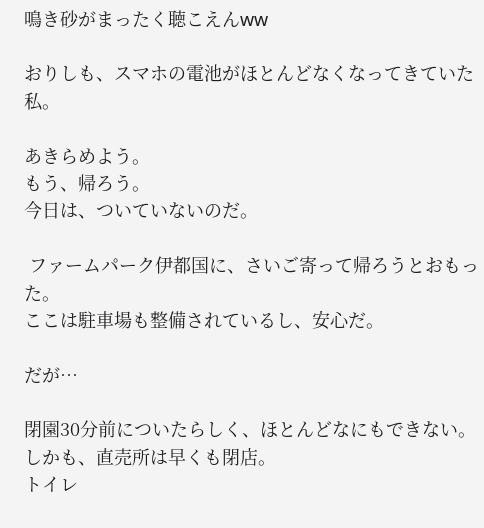鳴き砂がまったく聴こえんww

おりしも、スマホの電池がほとんどなくなってきていた私。

あきらめよう。
もう、帰ろう。
今日は、ついていないのだ。

 ファームパーク伊都国に、さいご寄って帰ろうとおもった。
ここは駐車場も整備されているし、安心だ。

だが…

閉園30分前についたらしく、ほとんどなにもできない。
しかも、直売所は早くも閉店。
トイレ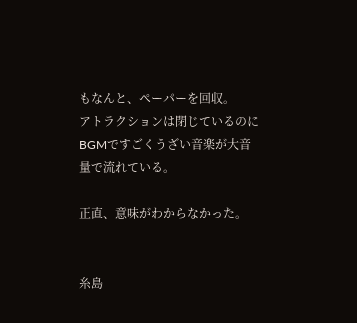もなんと、ペーパーを回収。
アトラクションは閉じているのに
BGMですごくうざい音楽が大音量で流れている。

正直、意味がわからなかった。


糸島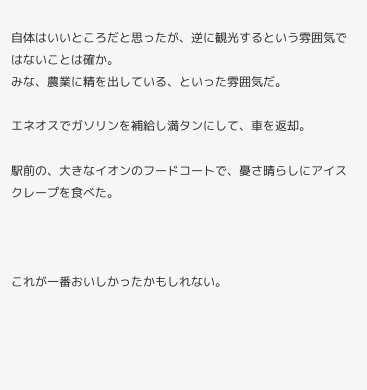自体はいいところだと思ったが、逆に観光するという雰囲気ではないことは確か。
みな、農業に精を出している、といった雰囲気だ。

エネオスでガソリンを補給し満タンにして、車を返却。

駅前の、大きなイオンのフードコートで、憂さ晴らしにアイスクレープを食べた。



これが一番おいしかったかもしれない。